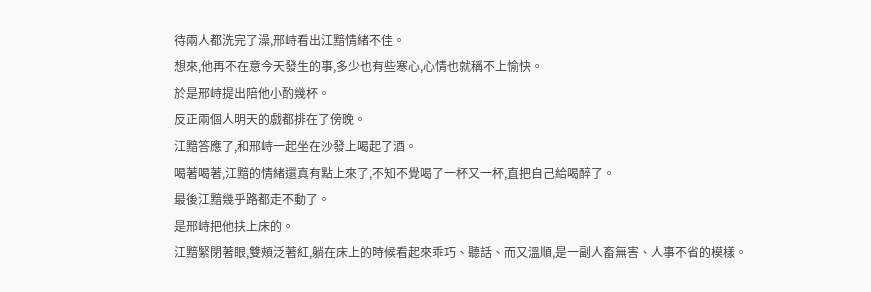待兩人都洗完了澡,邢峙看出江黯情緒不佳。
想來,他再不在意今天發生的事,多少也有些寒心,心情也就稱不上愉快。
於是邢峙提出陪他小酌幾杯。
反正兩個人明天的戲都排在了傍晚。
江黯答應了,和邢峙一起坐在沙發上喝起了酒。
喝著喝著,江黯的情緒還真有點上來了,不知不覺喝了一杯又一杯,直把自己給喝醉了。
最後江黯幾乎路都走不動了。
是邢峙把他扶上床的。
江黯緊閉著眼,雙頰泛著紅,躺在床上的時候看起來乖巧、聽話、而又溫順,是一副人畜無害、人事不省的模樣。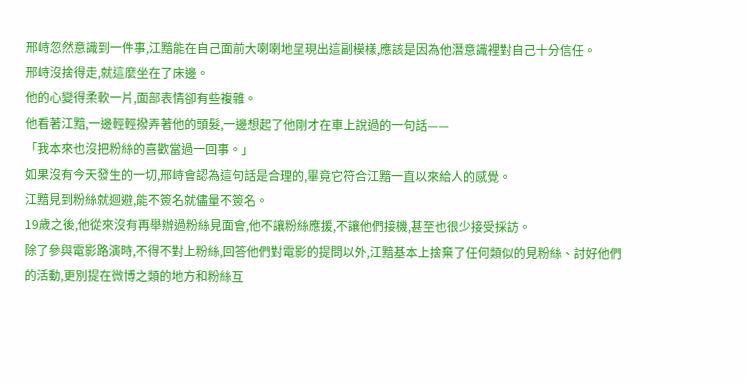邢峙忽然意識到一件事,江黯能在自己面前大喇喇地呈現出這副模樣,應該是因為他潛意識裡對自己十分信任。
邢峙沒捨得走,就這麼坐在了床邊。
他的心變得柔軟一片,面部表情卻有些複雜。
他看著江黯,一邊輕輕撥弄著他的頭髮,一邊想起了他剛才在車上說過的一句話——
「我本來也沒把粉絲的喜歡當過一回事。」
如果沒有今天發生的一切,邢峙會認為這句話是合理的,畢竟它符合江黯一直以來給人的感覺。
江黯見到粉絲就迴避,能不簽名就儘量不簽名。
19歲之後,他從來沒有再舉辦過粉絲見面會,他不讓粉絲應援,不讓他們接機,甚至也很少接受採訪。
除了參與電影路演時,不得不對上粉絲,回答他們對電影的提問以外,江黯基本上捨棄了任何類似的見粉絲、討好他們的活動,更別提在微博之類的地方和粉絲互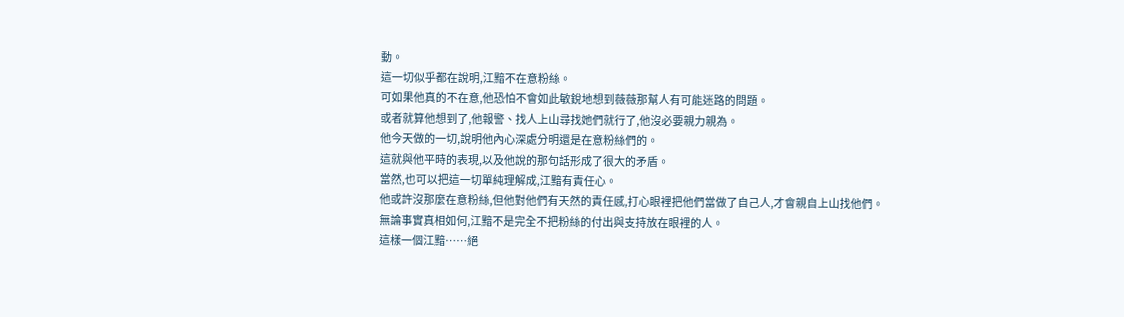動。
這一切似乎都在說明,江黯不在意粉絲。
可如果他真的不在意,他恐怕不會如此敏銳地想到薇薇那幫人有可能迷路的問題。
或者就算他想到了,他報警、找人上山尋找她們就行了,他沒必要親力親為。
他今天做的一切,說明他內心深處分明還是在意粉絲們的。
這就與他平時的表現,以及他說的那句話形成了很大的矛盾。
當然,也可以把這一切單純理解成,江黯有責任心。
他或許沒那麼在意粉絲,但他對他們有天然的責任感,打心眼裡把他們當做了自己人,才會親自上山找他們。
無論事實真相如何,江黯不是完全不把粉絲的付出與支持放在眼裡的人。
這樣一個江黯……絕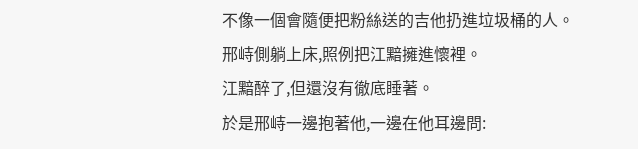不像一個會隨便把粉絲送的吉他扔進垃圾桶的人。
邢峙側躺上床,照例把江黯擁進懷裡。
江黯醉了,但還沒有徹底睡著。
於是邢峙一邊抱著他,一邊在他耳邊問: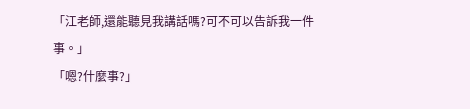「江老師,還能聽見我講話嗎?可不可以告訴我一件事。」
「嗯?什麼事?」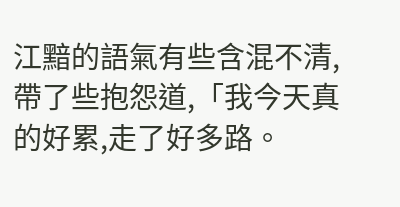江黯的語氣有些含混不清,帶了些抱怨道,「我今天真的好累,走了好多路。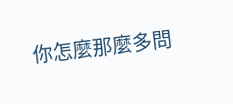你怎麼那麼多問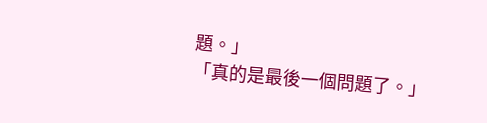題。」
「真的是最後一個問題了。」